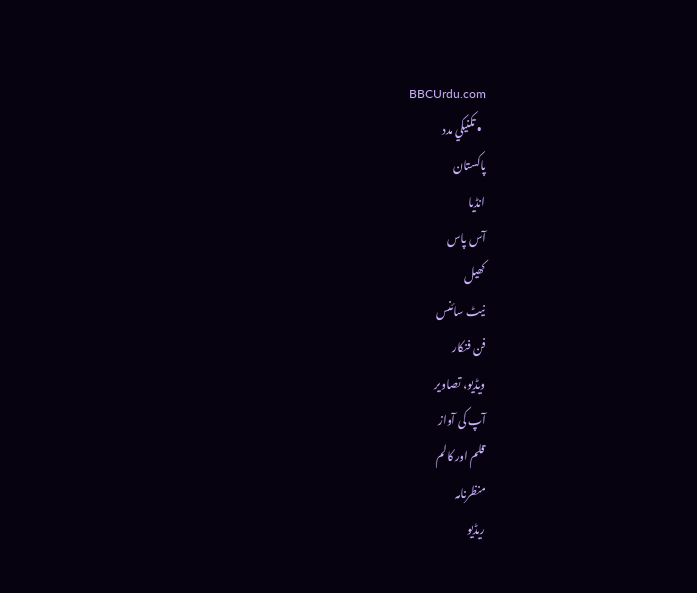BBCUrdu.com
  • تکنيکي مدد
پاکستان
انڈیا
آس پاس
کھیل
نیٹ سائنس
فن فنکار
ویڈیو، تصاویر
آپ کی آواز
قلم اور کالم
منظرنامہ
ریڈیو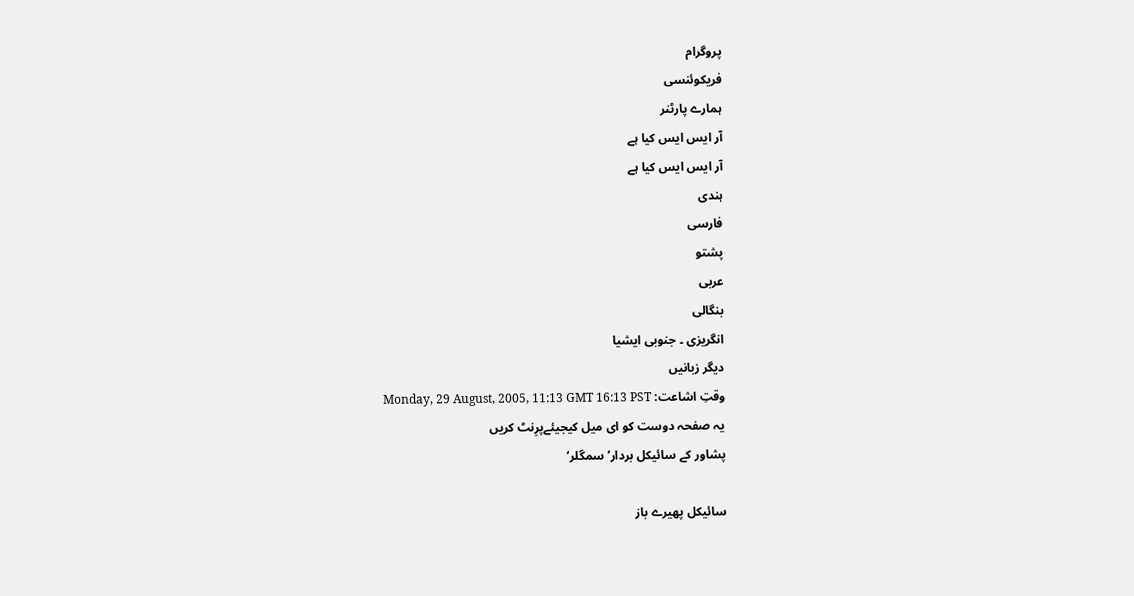پروگرام
فریکوئنسی
ہمارے پارٹنر
آر ایس ایس کیا ہے
آر ایس ایس کیا ہے
ہندی
فارسی
پشتو
عربی
بنگالی
انگریزی ۔ جنوبی ایشیا
دیگر زبانیں
وقتِ اشاعت: Monday, 29 August, 2005, 11:13 GMT 16:13 PST
یہ صفحہ دوست کو ای میل کیجیئےپرِنٹ کریں
پشاور کے سائیکل بردار’سمگلر‘

سائیکل پھیرے باز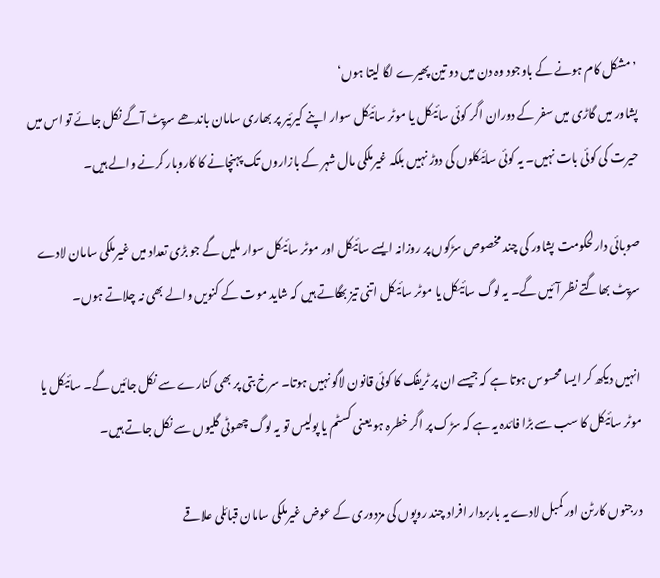’ مشکل کام ہونے کے باوجود وہ دن میں دو تین پھیرے لگا لیتا ہوں‘
پشاور میں گاڑی میں سفر کے دوران اگر کوئی سائیکل یا موٹر سائیکل سوار اپنے کیرئیر پر بھاری سامان باندھے سرپٹ آگے نکل جائے تو اس میں حیرت کی کوئی بات نہیں۔ یہ کوئی سائیکلوں کی دوڑ نہیں بلکہ غیرملکی مال شہر کے بازاروں تک پہنچانے کا کاروبار کرنے والے ہیں۔

صوبائی دارلحکومت پشاور کی چند مخصوص سڑکوں پر روزانہ ایسے سائیکل اور موٹر سائیکل سوار ملیں گے جو بڑی تعداد میں غیرملکی سامان لادے سرپٹ بھاگتے نظر آئیں گے۔ یہ لوگ سائیکل یا موٹر سائیکل اتنی تیز بھگاتے ہیں کہ شاید موت کے کنویں والے بھی نہ چلاتے ہوں۔

انہیں دیکھ کر ایسا محسوس ہوتا ہے کہ جیسے ان پر ٹریفک کا کوئی قانون لاگو نہیں ہوتا۔ سرخ بتی پر بھی کنارے سے نکل جائیں گے۔ سائیکل یا موٹر سائیکل کا سب سے بڑا فائدہ یہ ہے کہ سڑک پر اگر خطرہ ہو یعنی کسٹم یا پولیس تو یہ لوگ چھوٹی گلیوں سے نکل جاتے ہیں۔

درجنوں کارٹن اور کمبل لادے یہ باربردار افراد چند روپوں کی مزدوری کے عوض غیرملکی سامان قبائلی علاقے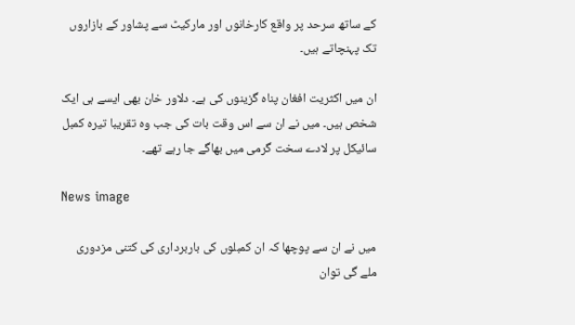کے ساتھ سرحد پر واقع کارخانوں اور مارکیٹ سے پشاور کے بازاروں تک پہنچاتے ہیں۔

ان میں اکثریت افغان پناہ گزینوں کی ہے۔ دلاور خان بھی ایسے ہی ایک شخص ہیں۔ میں نے ان سے اس وقت بات کی جب وہ تقریبا تیرہ کمبل سائیکل پر لادے سخت گرمی میں بھاگے جا رہے تھے۔

News image

میں نے ان سے پوچھا کہ ان کمبلوں کی باربرداری کی کتنی مزدوری ملے گی توان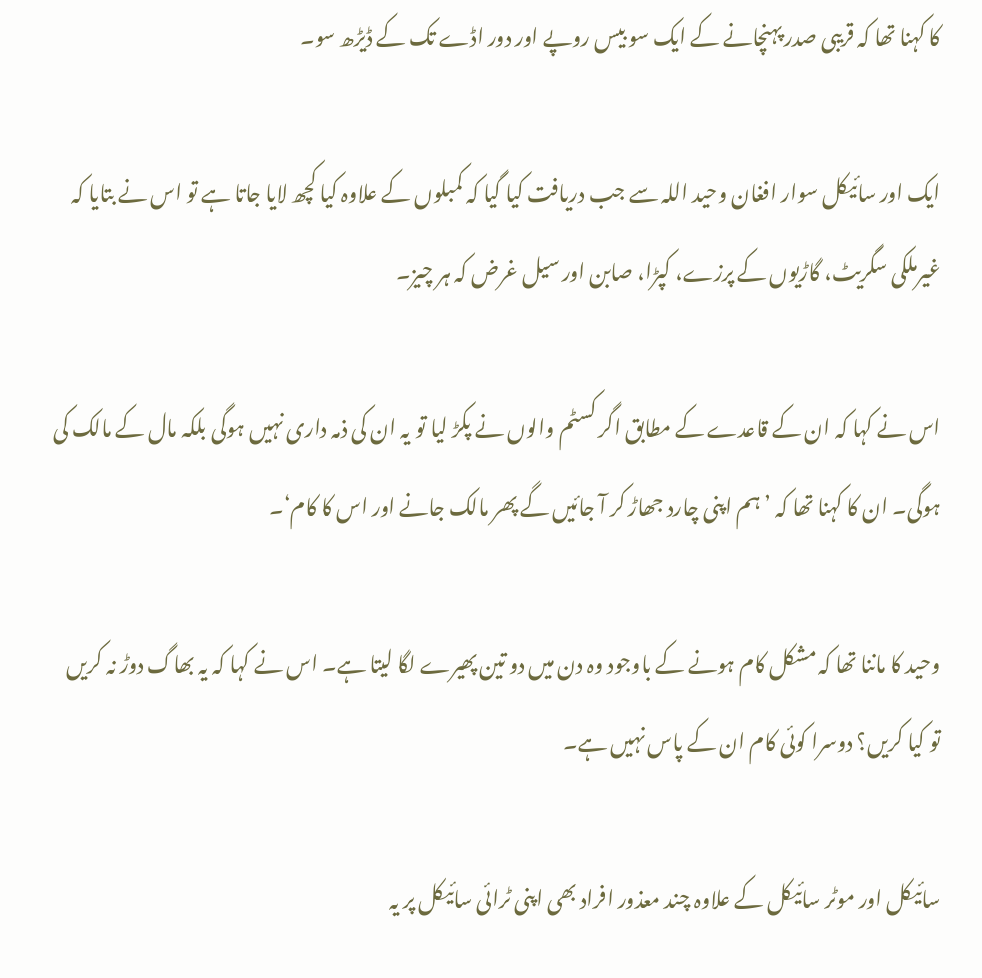کا کہنا تھا کہ قریبی صدر پہنچانے کے ایک سو بیس روپے اور دور اڈے تک کے ڈیڑھ سو۔

ایک اور سائیکل سوار افغان وحید اللہ سے جب دریافت کیا گیا کہ کمبلوں کے علاوہ کیا کچھ لایا جاتا ہے تو اس نے بتایا کہ غیرملکی سگریٹ، گاڑیوں کے پرزے، کپڑا، صابن اور سیل غرض کہ ہر چیز۔

اس نے کہا کہ ان کے قاعدے کے مطابق اگر کسٹم والوں نے پکڑ لیا تو یہ ان کی ذمہ داری نہیں ہوگی بلکہ مال کے مالک کی ہوگی۔ ان کا کہنا تھا کہ ’ ہم اپنی چارد جھاڑ کر آ جائیں گے پھر مالک جانے اور اس کا کام‘۔

وحید کا ماننا تھا کہ مشکل کام ہونے کے باوجود وہ دن میں دو تین پھیرے لگا لیتا ہے۔ اس نے کہا کہ یہ بھاگ دوڑ نہ کریں تو کیا کریں؟ دوسرا کوئی کام ان کے پاس نہیں ہے۔

سائیکل اور موٹر سائیکل کے علاوہ چند معذور افراد بھی اپنی ٹرائی سائیکل پر یہ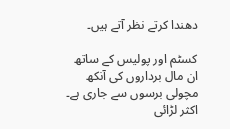دھندا کرتے نظر آتے ہیں۔

کسٹم اور پولیس کے ساتھ ان مال برداروں کی آنکھ مچولی برسوں سے جاری ہے۔ اکثر لڑائی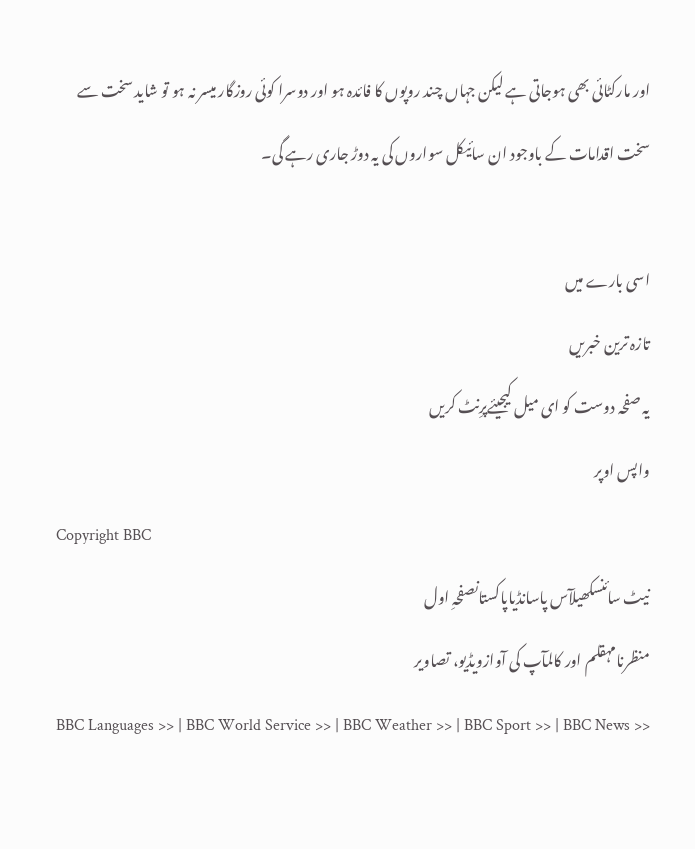اور مارکٹائی بھی ہوجاتی ہے لیکن جہاں چند روپوں کا فائدہ ہو اور دوسرا کوئی روزگار میسر نہ ہو تو شاید سخت سے سخت اقدامات کے باوجود ان سائیکل سواروں کی یہ دوڑ جاری رہے گی۔

اسی بارے میں
تازہ ترین خبریں
یہ صفحہ دوست کو ای میل کیجیئےپرِنٹ کریں
واپس اوپر
Copyright BBC
نیٹ سائنسکھیلآس پاسانڈیاپاکستانصفحہِ اول
منظرنامہقلم اور کالمآپ کی آوازویڈیو، تصاویر
BBC Languages >> | BBC World Service >> | BBC Weather >> | BBC Sport >> | BBC News >>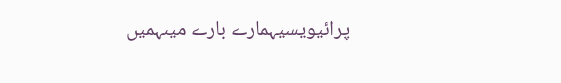پرائیویسیہمارے بارے میںہمیں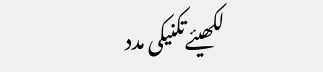لکھیئےتکنیکی مدد